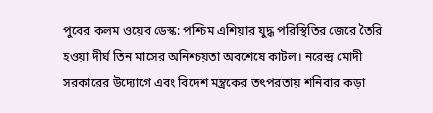পুবের কলম ওয়েব ডেস্ক: পশ্চিম এশিয়ার যুদ্ধ পরিস্থিতির জেরে তৈরি হওয়া দীর্ঘ তিন মাসের অনিশ্চয়তা অবশেষে কাটল। নরেন্দ্র মোদী সরকারের উদ্যোগে এবং বিদেশ মন্ত্রকের তৎপরতায় শনিবার কড়া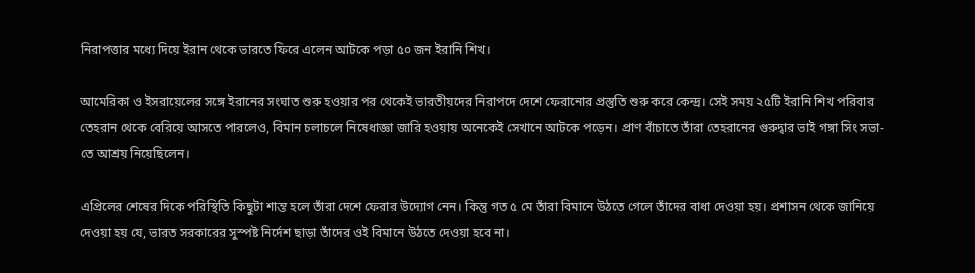নিরাপত্তার মধ্যে দিয়ে ইরান থেকে ভারতে ফিরে এলেন আটকে পড়া ৫০ জন ইরানি শিখ।

আমেরিকা ও ইসরায়েলের সঙ্গে ইরানের সংঘাত শুরু হওয়ার পর থেকেই ভারতীয়দের নিরাপদে দেশে ফেরানোর প্রস্তুতি শুরু করে কেন্দ্র। সেই সময় ২৫টি ইরানি শিখ পরিবার তেহরান থেকে বেরিয়ে আসতে পারলেও, বিমান চলাচলে নিষেধাজ্ঞা জারি হওয়ায় অনেকেই সেখানে আটকে পড়েন। প্রাণ বাঁচাতে তাঁরা তেহরানের গুরুদ্বার ভাই গঙ্গা সিং সভা-তে আশ্রয় নিয়েছিলেন।

এপ্রিলের শেষের দিকে পরিস্থিতি কিছুটা শান্ত হলে তাঁরা দেশে ফেরার উদ্যোগ নেন। কিন্তু গত ৫ মে তাঁরা বিমানে উঠতে গেলে তাঁদের বাধা দেওয়া হয়। প্রশাসন থেকে জানিয়ে দেওয়া হয় যে, ভারত সরকারের সুস্পষ্ট নির্দেশ ছাড়া তাঁদের ওই বিমানে উঠতে দেওয়া হবে না।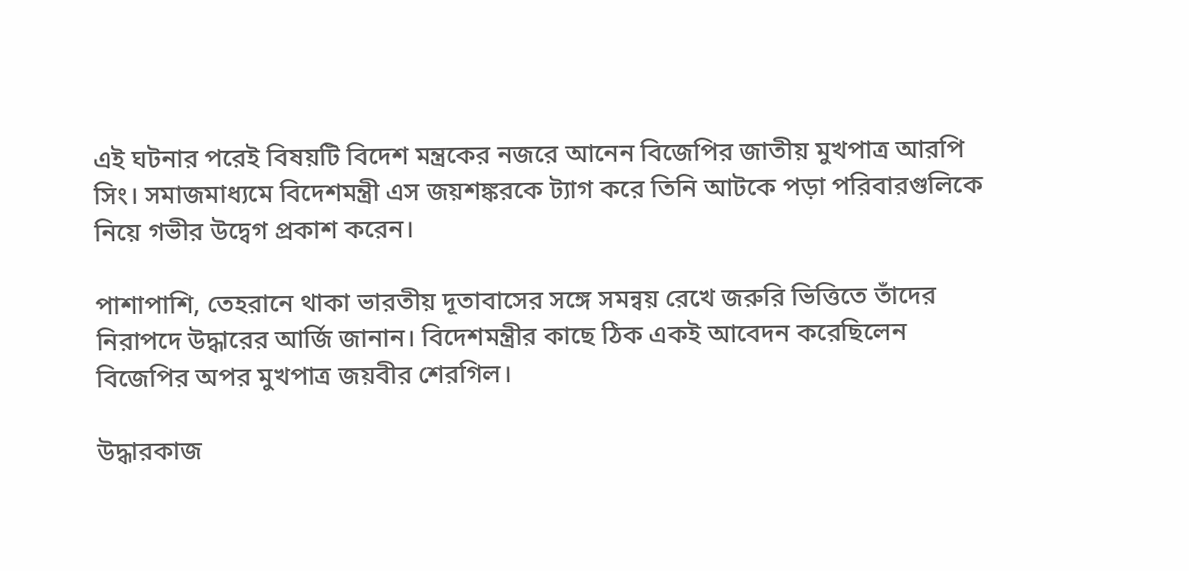এই ঘটনার পরেই বিষয়টি বিদেশ মন্ত্রকের নজরে আনেন বিজেপির জাতীয় মুখপাত্র আরপি সিং। সমাজমাধ্যমে বিদেশমন্ত্রী এস জয়শঙ্করকে ট্যাগ করে তিনি আটকে পড়া পরিবারগুলিকে নিয়ে গভীর উদ্বেগ প্রকাশ করেন।

পাশাপাশি, তেহরানে থাকা ভারতীয় দূতাবাসের সঙ্গে সমন্বয় রেখে জরুরি ভিত্তিতে তাঁদের নিরাপদে উদ্ধারের আর্জি জানান। বিদেশমন্ত্রীর কাছে ঠিক একই আবেদন করেছিলেন বিজেপির অপর মুখপাত্র জয়বীর শেরগিল।

উদ্ধারকাজ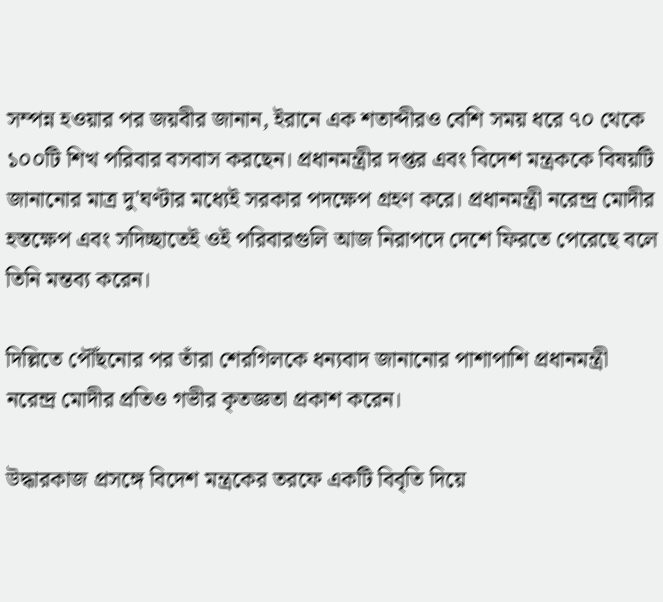সম্পন্ন হওয়ার পর জয়বীর জানান, ইরানে এক শতাব্দীরও বেশি সময় ধরে ৭০ থেকে ১০০টি শিখ পরিবার বসবাস করছেন। প্রধানমন্ত্রীর দপ্তর এবং বিদেশ মন্ত্রককে বিষয়টি জানানোর মাত্র দু'ঘণ্টার মধ্যেই সরকার পদক্ষেপ গ্রহণ করে। প্রধানমন্ত্রী নরেন্দ্র মোদীর হস্তক্ষেপ এবং সদিচ্ছাতেই ওই পরিবারগুলি আজ নিরাপদে দেশে ফিরতে পেরেছে বলে তিনি মন্তব্য করেন।

দিল্লিতে পৌঁছনোর পর তাঁরা শেরগিলকে ধন্যবাদ জানানোর পাশাপাশি প্রধানমন্ত্রী নরেন্দ্র মোদীর প্রতিও গভীর কৃতজ্ঞতা প্রকাশ করেন।

উদ্ধারকাজ প্রসঙ্গে বিদেশ মন্ত্রকের তরফে একটি বিবৃতি দিয়ে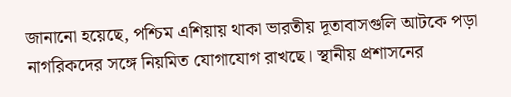জানানো হয়েছে, পশ্চিম এশিয়ায় থাকা ভারতীয় দূতাবাসগুলি আটকে পড়া নাগরিকদের সঙ্গে নিয়মিত যোগাযোগ রাখছে। স্থানীয় প্রশাসনের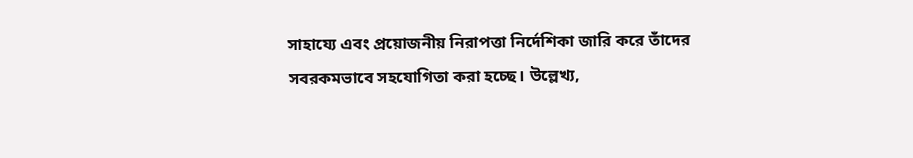সাহায্যে এবং প্রয়োজনীয় নিরাপত্তা নির্দেশিকা জারি করে তাঁদের সবরকমভাবে সহযোগিতা করা হচ্ছে। উল্লেখ্য,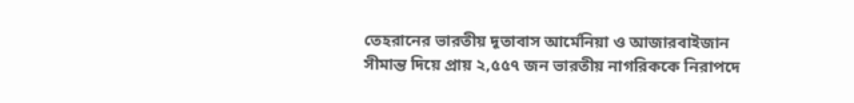তেহরানের ভারতীয় দূতাবাস আর্মেনিয়া ও আজারবাইজান সীমান্ত দিয়ে প্রায় ২,৫৫৭ জন ভারতীয় নাগরিককে নিরাপদে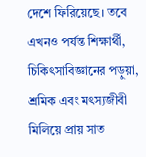দেশে ফিরিয়েছে। তবে এখনও পর্যন্ত শিক্ষার্থী, চিকিৎসাবিজ্ঞানের পড়ুয়া, শ্রমিক এবং মৎস্যজীবী মিলিয়ে প্রায় সাত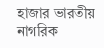হাজার ভারতীয় নাগরিক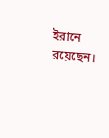ইরানে রয়েছেন।